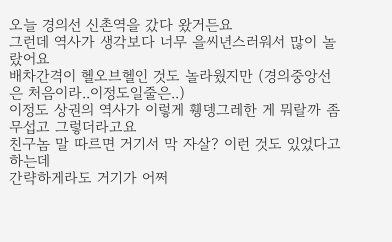오늘 경의선 신촌역을 갔다 왔거든요
그런데 역사가 생각보다 너무 을씨년스러워서 많이 놀랐어요
배차간격이 헬오브헬인 것도 놀라웠지만 (경의중앙선은 처음이라..이정도일줄은..)
이정도 상권의 역사가 이렇게 휑뎅그레한 게 뭐랄까 좀 무섭고 그렇더라고요
친구놈 말 따르면 거기서 막 자살? 이런 것도 있었다고 하는데
간략하게라도 거기가 어쩌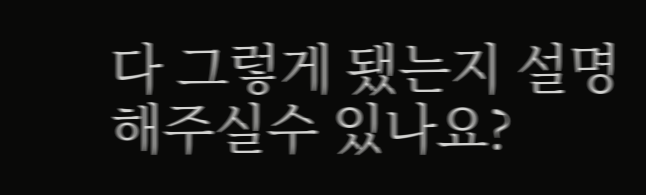다 그렇게 됐는지 설명해주실수 있나요?